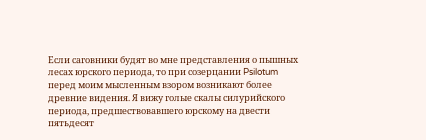Если саговники будят во мне представления о пышных лесах юрского периода, то при созерцании Psilotum перед моим мысленным взором возникают более древние видения. Я вижу голые скалы силурийского периода, предшествовавшего юрскому на двести пятьдесят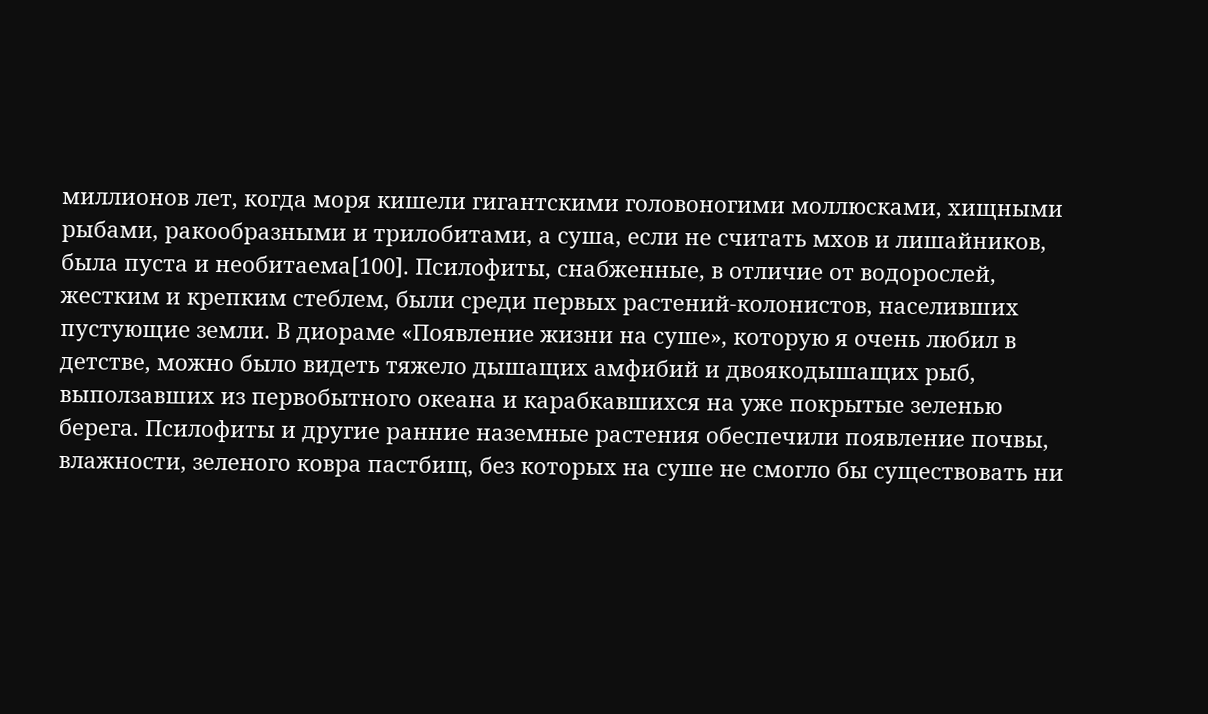миллионов лет, когда моря кишели гигантскими головоногими моллюсками, хищными рыбами, ракообразными и трилобитами, а суша, если не считать мхов и лишайников, была пуста и необитаема[100]. Псилофиты, снабженные, в отличие от водорослей, жестким и крепким стеблем, были среди первых растений-колонистов, населивших пустующие земли. В диораме «Появление жизни на суше», которую я очень любил в детстве, можно было видеть тяжело дышащих амфибий и двоякодышащих рыб, выползавших из первобытного океана и карабкавшихся на уже покрытые зеленью берега. Псилофиты и другие ранние наземные растения обеспечили появление почвы, влажности, зеленого ковра пастбищ, без которых на суше не смогло бы существовать ни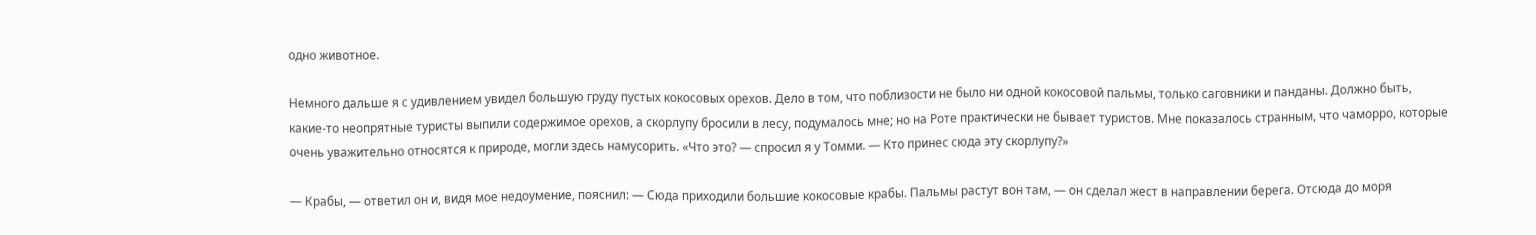одно животное.

Немного дальше я с удивлением увидел большую груду пустых кокосовых орехов. Дело в том, что поблизости не было ни одной кокосовой пальмы, только саговники и панданы. Должно быть, какие-то неопрятные туристы выпили содержимое орехов, а скорлупу бросили в лесу, подумалось мне; но на Роте практически не бывает туристов. Мне показалось странным, что чаморро, которые очень уважительно относятся к природе, могли здесь намусорить. «Что это? — спросил я у Томми. — Кто принес сюда эту скорлупу?»

— Крабы, — ответил он и, видя мое недоумение, пояснил: — Сюда приходили большие кокосовые крабы. Пальмы растут вон там, — он сделал жест в направлении берега. Отсюда до моря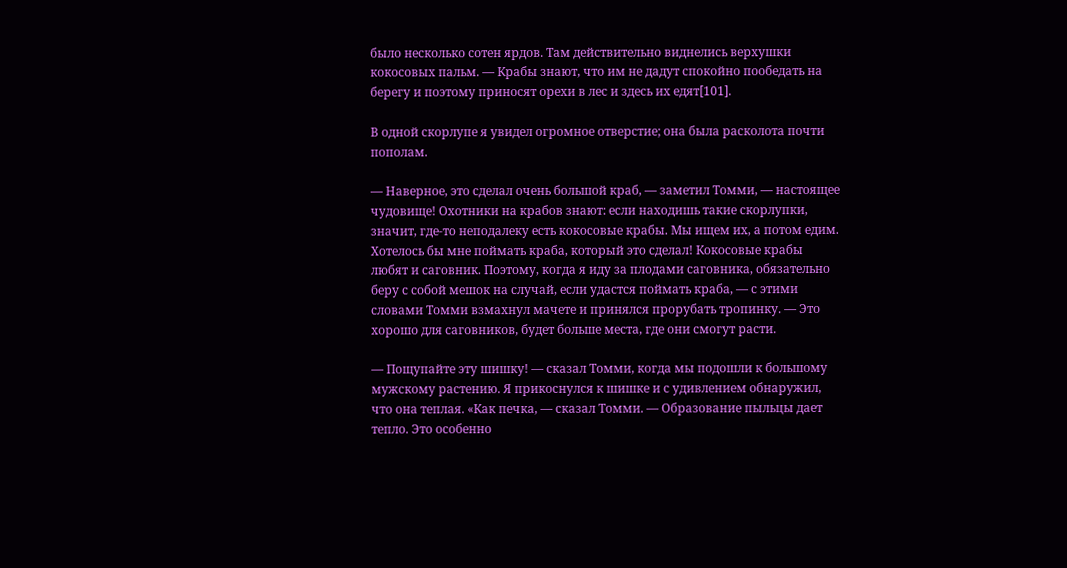было несколько сотен ярдов. Там действительно виднелись верхушки кокосовых пальм. — Крабы знают, что им не дадут спокойно пообедать на берегу и поэтому приносят орехи в лес и здесь их едят[101].

В одной скорлупе я увидел огромное отверстие; она была расколота почти пополам.

— Наверное, это сделал очень большой краб, — заметил Томми, — настоящее чудовище! Охотники на крабов знают: если находишь такие скорлупки, значит, где-то неподалеку есть кокосовые крабы. Мы ищем их, а потом едим. Хотелось бы мне поймать краба, который это сделал! Кокосовые крабы любят и саговник. Поэтому, когда я иду за плодами саговника, обязательно беру с собой мешок на случай, если удастся поймать краба, — с этими словами Томми взмахнул мачете и принялся прорубать тропинку. — Это хорошо для саговников, будет больше места, где они смогут расти.

— Пощупайте эту шишку! — сказал Томми, когда мы подошли к большому мужскому растению. Я прикоснулся к шишке и с удивлением обнаружил, что она теплая. «Как печка, — сказал Томми. — Образование пыльцы дает тепло. Это особенно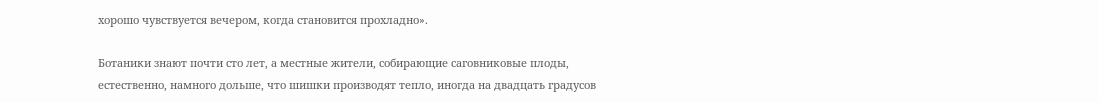хорошо чувствуется вечером, когда становится прохладно».

Ботаники знают почти сто лет, а местные жители, собирающие саговниковые плоды, естественно, намного дольше, что шишки производят тепло, иногда на двадцать градусов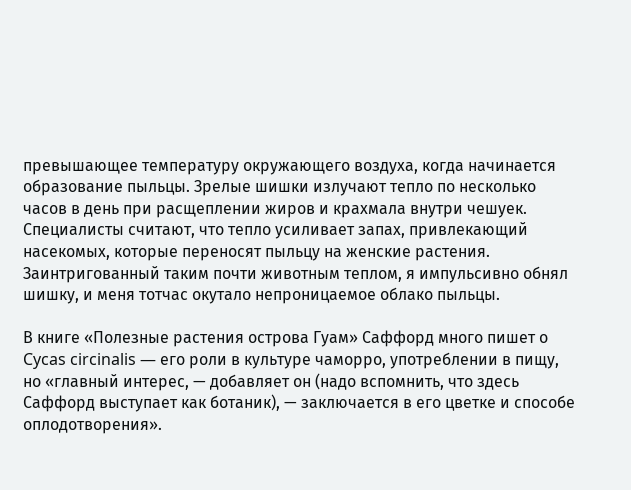превышающее температуру окружающего воздуха, когда начинается образование пыльцы. Зрелые шишки излучают тепло по несколько часов в день при расщеплении жиров и крахмала внутри чешуек. Специалисты считают, что тепло усиливает запах, привлекающий насекомых, которые переносят пыльцу на женские растения. Заинтригованный таким почти животным теплом, я импульсивно обнял шишку, и меня тотчас окутало непроницаемое облако пыльцы.

В книге «Полезные растения острова Гуам» Саффорд много пишет о Cycas circinalis — его роли в культуре чаморро, употреблении в пищу, но «главный интерес, — добавляет он (надо вспомнить, что здесь Саффорд выступает как ботаник), — заключается в его цветке и способе оплодотворения».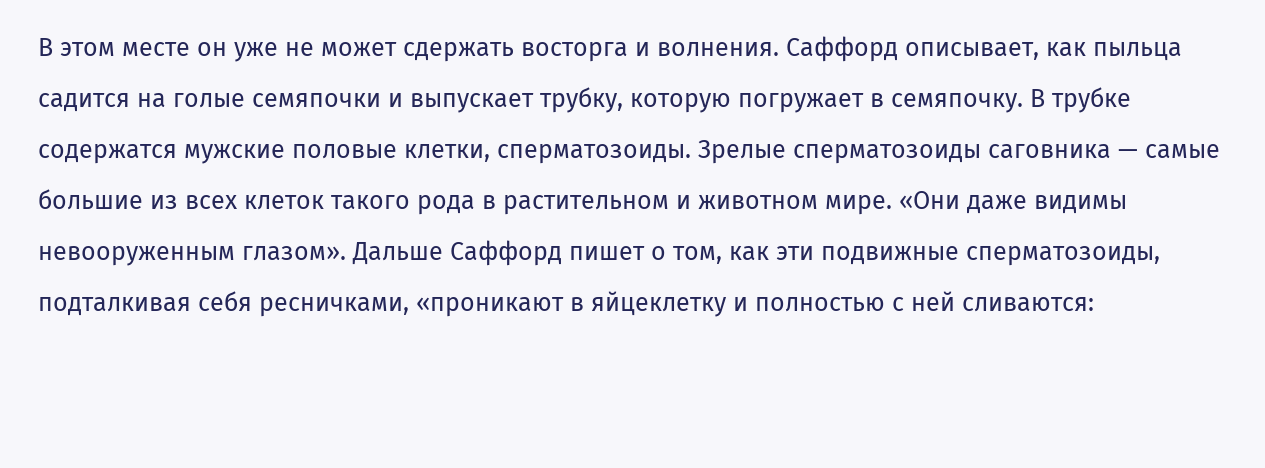В этом месте он уже не может сдержать восторга и волнения. Саффорд описывает, как пыльца садится на голые семяпочки и выпускает трубку, которую погружает в семяпочку. В трубке содержатся мужские половые клетки, сперматозоиды. Зрелые сперматозоиды саговника — самые большие из всех клеток такого рода в растительном и животном мире. «Они даже видимы невооруженным глазом». Дальше Саффорд пишет о том, как эти подвижные сперматозоиды, подталкивая себя ресничками, «проникают в яйцеклетку и полностью с ней сливаются: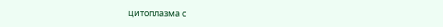цитоплазма с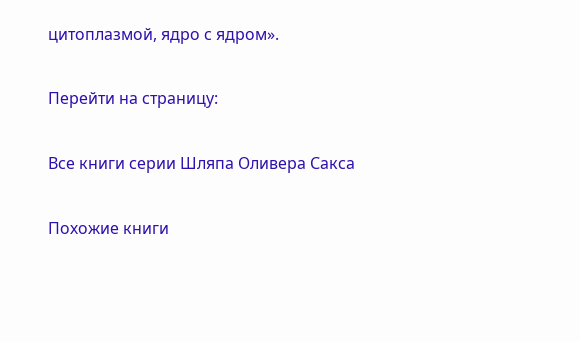цитоплазмой, ядро с ядром».

Перейти на страницу:

Все книги серии Шляпа Оливера Сакса

Похожие книги